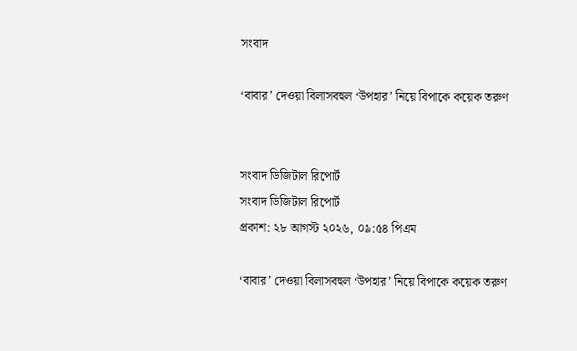সংবাদ

‘বাবার’ দেওয়া বিলাসবহুল ‘উপহার’ নিয়ে বিপাকে কয়েক তরুণ


সংবাদ ডিজিটাল রিপোর্ট
সংবাদ ডিজিটাল রিপোর্ট
প্রকাশ: ২৮ আগস্ট ২০২৬, ০৯:৫৪ পিএম

‘বাবার’ দেওয়া বিলাসবহুল ‘উপহার’ নিয়ে বিপাকে কয়েক তরুণ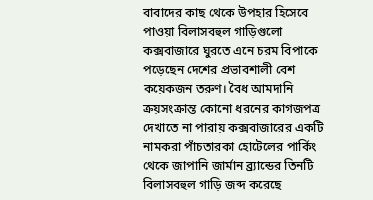বাবাদের কাছ থেকে উপহার হিসেবে পাওয়া বিলাসবহুল গাড়িগুলো কক্সবাজারে ঘুরতে এনে চরম বিপাকে পড়েছেন দেশের প্রভাবশালী বেশ কয়েকজন তরুণ। বৈধ আমদানি ক্রয়সংক্রান্ত কোনো ধরনের কাগজপত্র দেখাতে না পারায় কক্সবাজারের একটি নামকরা পাঁচতারকা হোটেলের পার্কিং থেকে জাপানি জার্মান ব্র্যান্ডের তিনটি বিলাসবহুল গাড়ি জব্দ করেছে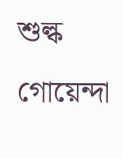শুল্ক গোয়েন্দা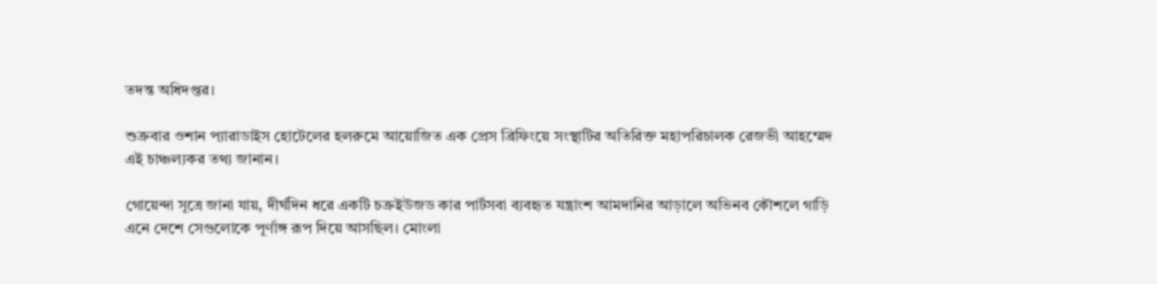তদন্ত অধিদপ্তর।

শুক্রবার ওশান প্যারাডাইস হোটেলের হলরুমে আয়োজিত এক প্রেস ব্রিফিংয়ে সংস্থাটির অতিরিক্ত মহাপরিচালক রেজভী আহম্মেদ এই চাঞ্চল্যকর তথ্য জানান।

গোয়েন্দা সূত্রে জানা যায়, দীর্ঘদিন ধরে একটি চক্রইউজড কার পার্টসবা ব্যবহৃত যন্ত্রাংশ আমদানির আড়ালে অভিনব কৌশলে গাড়ি এনে দেশে সেগুলোকে পূর্ণাঙ্গ রূপ দিয়ে আসছিল। মোংলা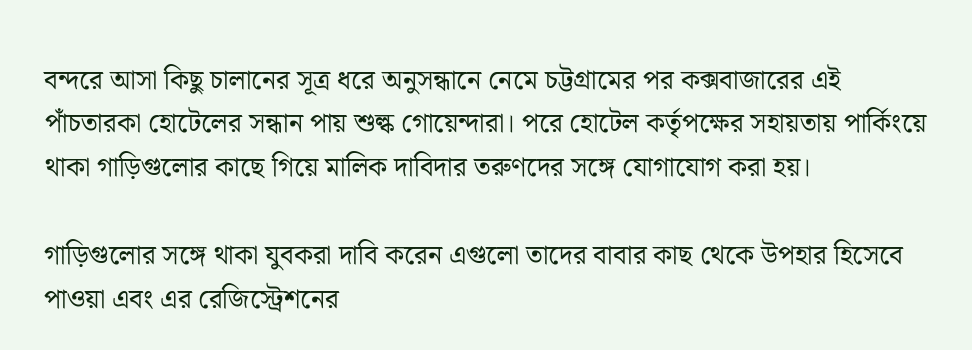বন্দরে আসা কিছু চালানের সূত্র ধরে অনুসন্ধানে নেমে চট্টগ্রামের পর কক্সবাজারের এই পাঁচতারকা হোটেলের সন্ধান পায় শুল্ক গোয়েন্দারা। পরে হোটেল কর্তৃপক্ষের সহায়তায় পার্কিংয়ে থাকা গাড়িগুলোর কাছে গিয়ে মালিক দাবিদার তরুণদের সঙ্গে যোগাযোগ করা হয়।

গাড়িগুলোর সঙ্গে থাকা যুবকরা দাবি করেন এগুলো তাদের বাবার কাছ থেকে উপহার হিসেবে পাওয়া এবং এর রেজিস্ট্রেশনের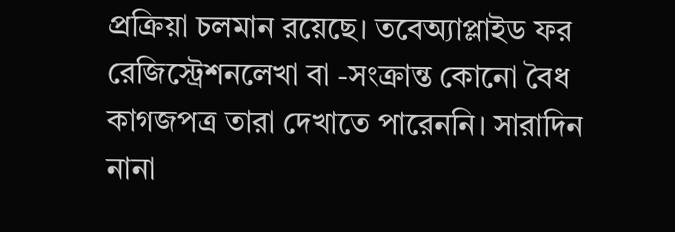প্রক্রিয়া চলমান রয়েছে। তবেঅ্যাপ্লাইড ফর রেজিস্ট্রেশনলেখা বা -সংক্রান্ত কোনো বৈধ কাগজপত্র তারা দেখাতে পারেননি। সারাদিন নানা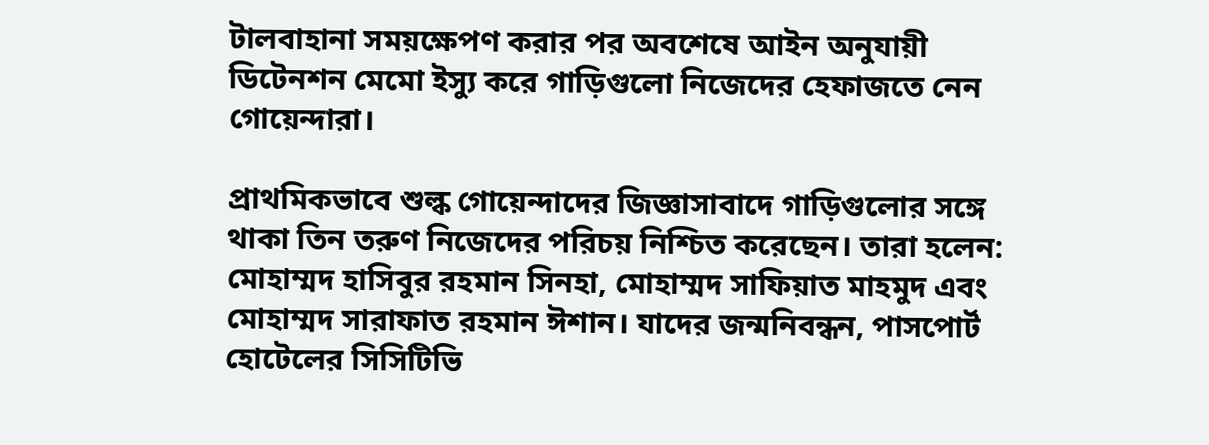টালবাহানা সময়ক্ষেপণ করার পর অবশেষে আইন অনুযায়ী ডিটেনশন মেমো ইস্যু করে গাড়িগুলো নিজেদের হেফাজতে নেন গোয়েন্দারা।

প্রাথমিকভাবে শুল্ক গোয়েন্দাদের জিজ্ঞাসাবাদে গাড়িগুলোর সঙ্গে থাকা তিন তরুণ নিজেদের পরিচয় নিশ্চিত করেছেন। তারা হলেন: মোহাম্মদ হাসিবুর রহমান সিনহা, মোহাম্মদ সাফিয়াত মাহমুদ এবং মোহাম্মদ সারাফাত রহমান ঈশান। যাদের জন্মনিবন্ধন, পাসপোর্ট হোটেলের সিসিটিভি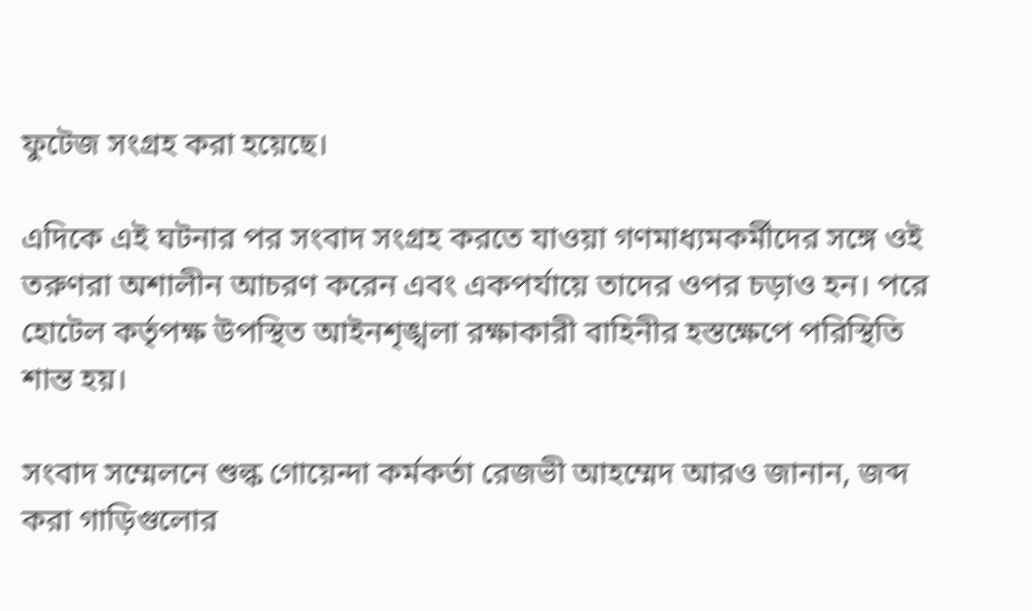ফুটেজ সংগ্রহ করা হয়েছে।

এদিকে এই ঘটনার পর সংবাদ সংগ্রহ করতে যাওয়া গণমাধ্যমকর্মীদের সঙ্গে ওই তরুণরা অশালীন আচরণ করেন এবং একপর্যায়ে তাদের ওপর চড়াও হন। পরে হোটেল কর্তৃপক্ষ উপস্থিত আইনশৃঙ্খলা রক্ষাকারী বাহিনীর হস্তক্ষেপে পরিস্থিতি শান্ত হয়।

সংবাদ সম্মেলনে শুল্ক গোয়েন্দা কর্মকর্তা রেজভী আহম্মেদ আরও জানান, জব্দ করা গাড়িগুলোর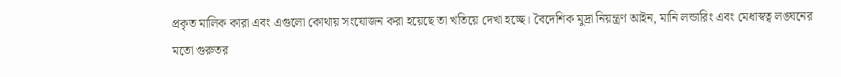প্রকৃত মালিক কারা এবং এগুলো কোথায় সংযোজন করা হয়েছে তা খতিয়ে দেখা হচ্ছে। বৈদেশিক মুদ্রা নিয়ন্ত্রণ আইন, মানি লন্ডারিং এবং মেধাস্বত্ব লঙ্ঘনের মতো গুরুতর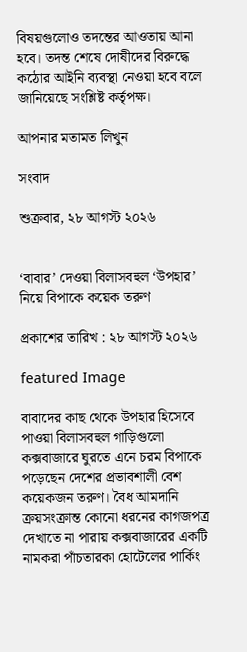বিষয়গুলোও তদন্তের আওতায় আনা হবে। তদন্ত শেষে দোষীদের বিরুদ্ধে কঠোর আইনি ব্যবস্থা নেওয়া হবে বলে জানিয়েছে সংশ্লিষ্ট কর্তৃপক্ষ।

আপনার মতামত লিখুন

সংবাদ

শুক্রবার, ২৮ আগস্ট ২০২৬


‘বাবার’ দেওয়া বিলাসবহুল ‘উপহার’ নিয়ে বিপাকে কয়েক তরুণ

প্রকাশের তারিখ : ২৮ আগস্ট ২০২৬

featured Image

বাবাদের কাছ থেকে উপহার হিসেবে পাওয়া বিলাসবহুল গাড়িগুলো কক্সবাজারে ঘুরতে এনে চরম বিপাকে পড়েছেন দেশের প্রভাবশালী বেশ কয়েকজন তরুণ। বৈধ আমদানি ক্রয়সংক্রান্ত কোনো ধরনের কাগজপত্র দেখাতে না পারায় কক্সবাজারের একটি নামকরা পাঁচতারকা হোটেলের পার্কিং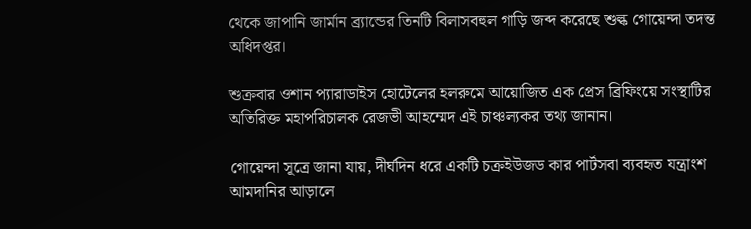থেকে জাপানি জার্মান ব্র্যান্ডের তিনটি বিলাসবহুল গাড়ি জব্দ করেছে শুল্ক গোয়েন্দা তদন্ত অধিদপ্তর।

শুক্রবার ওশান প্যারাডাইস হোটেলের হলরুমে আয়োজিত এক প্রেস ব্রিফিংয়ে সংস্থাটির অতিরিক্ত মহাপরিচালক রেজভী আহম্মেদ এই চাঞ্চল্যকর তথ্য জানান।

গোয়েন্দা সূত্রে জানা যায়, দীর্ঘদিন ধরে একটি চক্রইউজড কার পার্টসবা ব্যবহৃত যন্ত্রাংশ আমদানির আড়ালে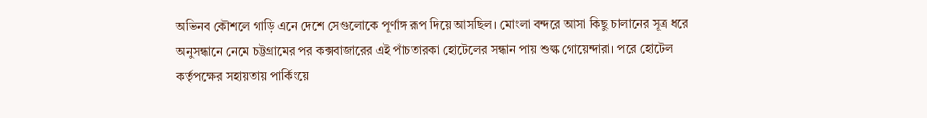অভিনব কৌশলে গাড়ি এনে দেশে সেগুলোকে পূর্ণাঙ্গ রূপ দিয়ে আসছিল। মোংলা বন্দরে আসা কিছু চালানের সূত্র ধরে অনুসন্ধানে নেমে চট্টগ্রামের পর কক্সবাজারের এই পাঁচতারকা হোটেলের সন্ধান পায় শুল্ক গোয়েন্দারা। পরে হোটেল কর্তৃপক্ষের সহায়তায় পার্কিংয়ে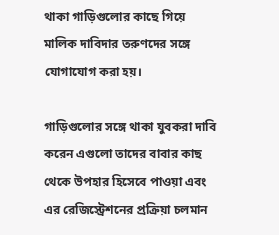থাকা গাড়িগুলোর কাছে গিয়ে মালিক দাবিদার তরুণদের সঙ্গে যোগাযোগ করা হয়।

গাড়িগুলোর সঙ্গে থাকা যুবকরা দাবি করেন এগুলো তাদের বাবার কাছ থেকে উপহার হিসেবে পাওয়া এবং এর রেজিস্ট্রেশনের প্রক্রিয়া চলমান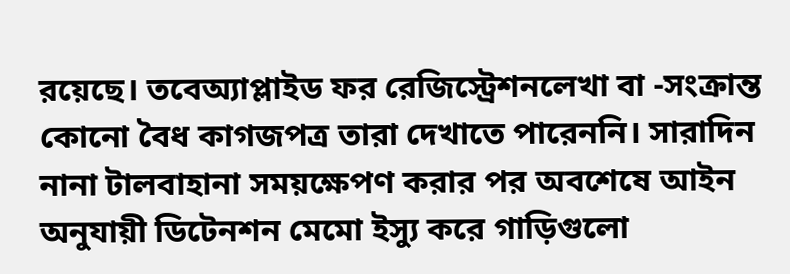রয়েছে। তবেঅ্যাপ্লাইড ফর রেজিস্ট্রেশনলেখা বা -সংক্রান্ত কোনো বৈধ কাগজপত্র তারা দেখাতে পারেননি। সারাদিন নানা টালবাহানা সময়ক্ষেপণ করার পর অবশেষে আইন অনুযায়ী ডিটেনশন মেমো ইস্যু করে গাড়িগুলো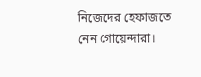নিজেদের হেফাজতে নেন গোয়েন্দারা।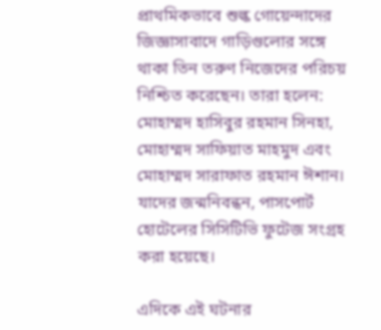প্রাথমিকভাবে শুল্ক গোয়েন্দাদের জিজ্ঞাসাবাদে গাড়িগুলোর সঙ্গে থাকা তিন তরুণ নিজেদের পরিচয় নিশ্চিত করেছেন। তারা হলেন: মোহাম্মদ হাসিবুর রহমান সিনহা, মোহাম্মদ সাফিয়াত মাহমুদ এবং মোহাম্মদ সারাফাত রহমান ঈশান। যাদের জন্মনিবন্ধন, পাসপোর্ট হোটেলের সিসিটিভি ফুটেজ সংগ্রহ করা হয়েছে।

এদিকে এই ঘটনার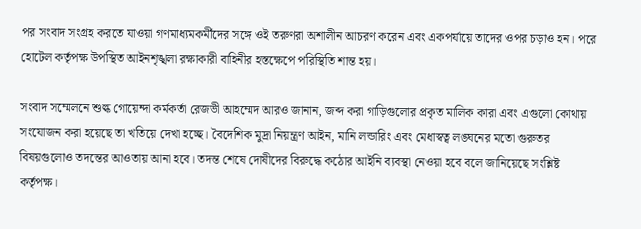পর সংবাদ সংগ্রহ করতে যাওয়া গণমাধ্যমকর্মীদের সঙ্গে ওই তরুণরা অশালীন আচরণ করেন এবং একপর্যায়ে তাদের ওপর চড়াও হন। পরে হোটেল কর্তৃপক্ষ উপস্থিত আইনশৃঙ্খলা রক্ষাকারী বাহিনীর হস্তক্ষেপে পরিস্থিতি শান্ত হয়।

সংবাদ সম্মেলনে শুল্ক গোয়েন্দা কর্মকর্তা রেজভী আহম্মেদ আরও জানান, জব্দ করা গাড়িগুলোর প্রকৃত মালিক কারা এবং এগুলো কোথায় সংযোজন করা হয়েছে তা খতিয়ে দেখা হচ্ছে। বৈদেশিক মুদ্রা নিয়ন্ত্রণ আইন, মানি লন্ডারিং এবং মেধাস্বত্ব লঙ্ঘনের মতো গুরুতর বিষয়গুলোও তদন্তের আওতায় আনা হবে। তদন্ত শেষে দোষীদের বিরুদ্ধে কঠোর আইনি ব্যবস্থা নেওয়া হবে বলে জানিয়েছে সংশ্লিষ্ট কর্তৃপক্ষ।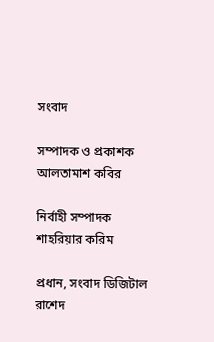সংবাদ

সম্পাদক ও প্রকাশক
আলতামাশ কবির

নির্বাহী সম্পাদক
শাহরিয়ার করিম

প্রধান, সংবাদ ডিজিটাল
রাশেদ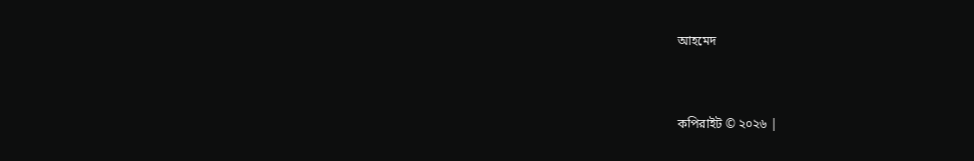আহমেদ


কপিরাইট © ২০২৬ |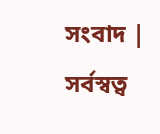সংবাদ | সর্বস্বত্ব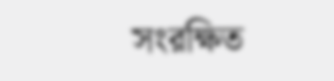সংরক্ষিত